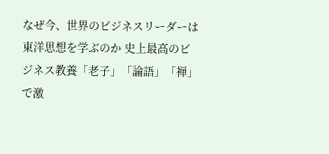なぜ今、世界のビジネスリーダーは東洋思想を学ぶのか 史上最高のビジネス教養「老子」「論語」「禅」で激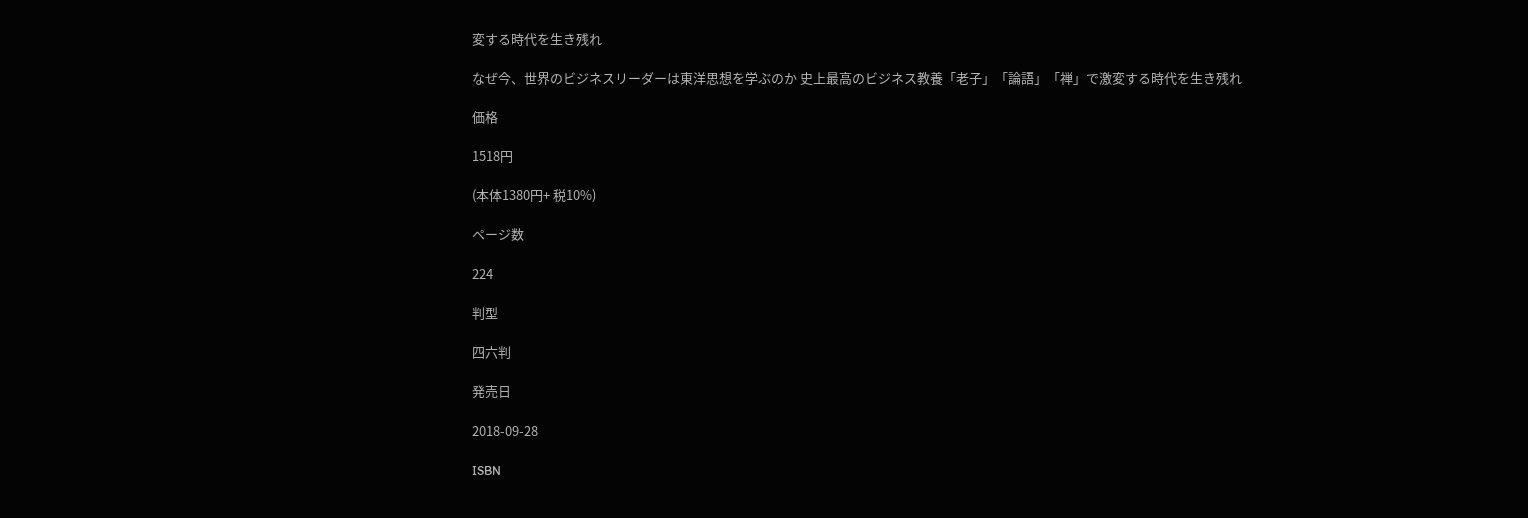変する時代を生き残れ

なぜ今、世界のビジネスリーダーは東洋思想を学ぶのか 史上最高のビジネス教養「老子」「論語」「禅」で激変する時代を生き残れ

価格

1518円

(本体1380円+ 税10%)

ページ数

224

判型

四六判

発売日

2018-09-28

ISBN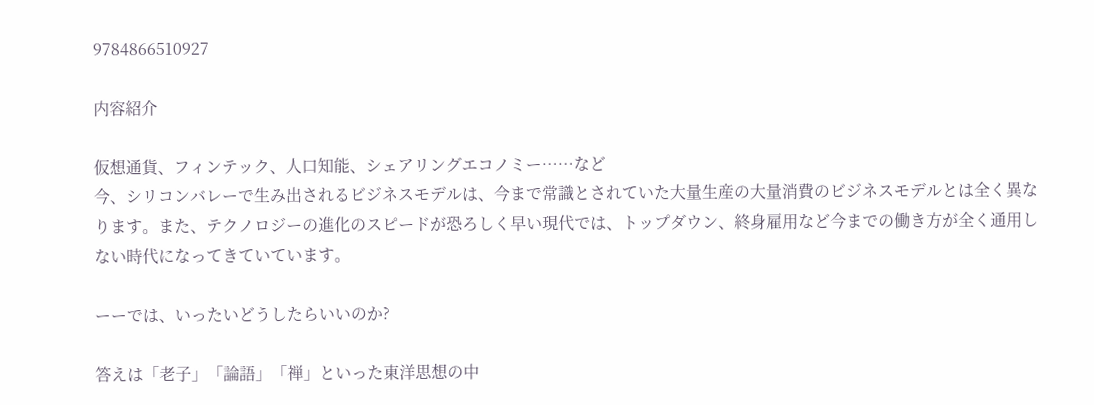9784866510927

内容紹介

仮想通貨、フィンテック、人口知能、シェアリングエコノミー……など
今、シリコンバレーで生み出されるビジネスモデルは、今まで常識とされていた大量生産の大量消費のビジネスモデルとは全く異なります。また、テクノロジーの進化のスピードが恐ろしく早い現代では、トップダウン、終身雇用など今までの働き方が全く通用しない時代になってきていています。

ーーでは、いったいどうしたらいいのか?

答えは「老子」「論語」「禅」といった東洋思想の中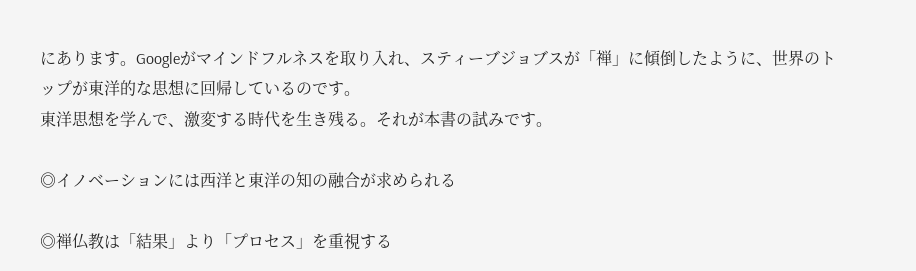にあります。Googleがマインドフルネスを取り入れ、スティーブジョブスが「禅」に傾倒したように、世界のトップが東洋的な思想に回帰しているのです。
東洋思想を学んで、激変する時代を生き残る。それが本書の試みです。

◎イノベーションには西洋と東洋の知の融合が求められる

◎禅仏教は「結果」より「プロセス」を重視する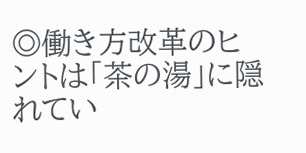◎働き方改革のヒントは「茶の湯」に隠れてい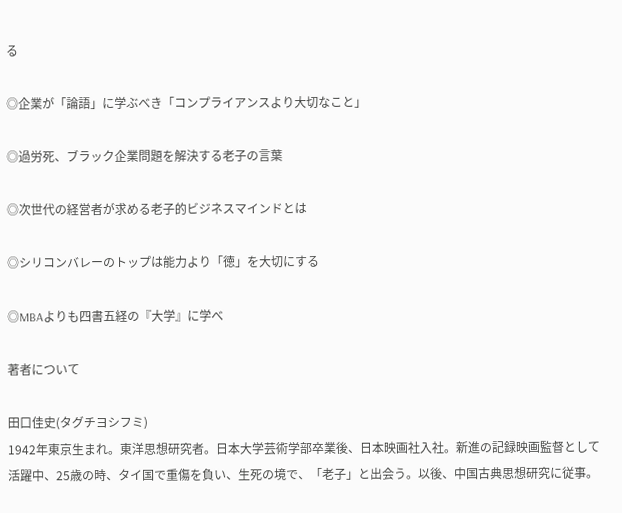る

◎企業が「論語」に学ぶべき「コンプライアンスより大切なこと」

◎過労死、ブラック企業問題を解決する老子の言葉

◎次世代の経営者が求める老子的ビジネスマインドとは

◎シリコンバレーのトップは能力より「徳」を大切にする

◎MBAよりも四書五経の『大学』に学べ

著者について

田口佳史(タグチヨシフミ)
1942年東京生まれ。東洋思想研究者。日本大学芸術学部卒業後、日本映画社入社。新進の記録映画監督として活躍中、25歳の時、タイ国で重傷を負い、生死の境で、「老子」と出会う。以後、中国古典思想研究に従事。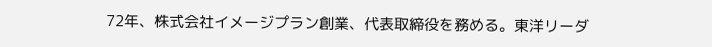72年、株式会社イメージプラン創業、代表取締役を務める。東洋リーダ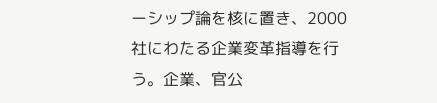ーシップ論を核に置き、2000社にわたる企業変革指導を行う。企業、官公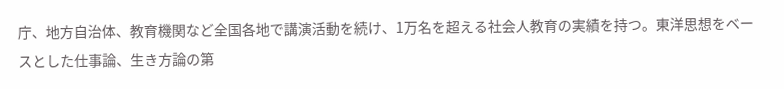庁、地方自治体、教育機関など全国各地で講演活動を続け、1万名を超える社会人教育の実績を持つ。東洋思想をベースとした仕事論、生き方論の第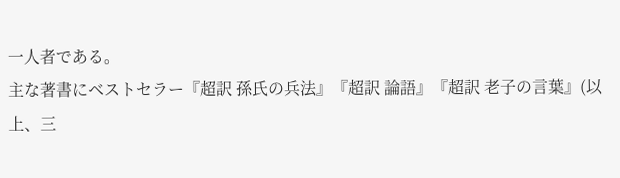一人者である。
主な著書にベストセラー『超訳 孫氏の兵法』『超訳 論語』『超訳 老子の言葉』(以上、三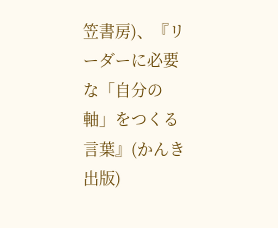笠書房)、『リーダーに必要な「自分の軸」をつくる言葉』(かんき出版)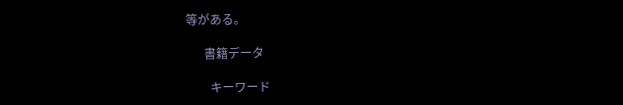等がある。

      書籍データ

        キーワード